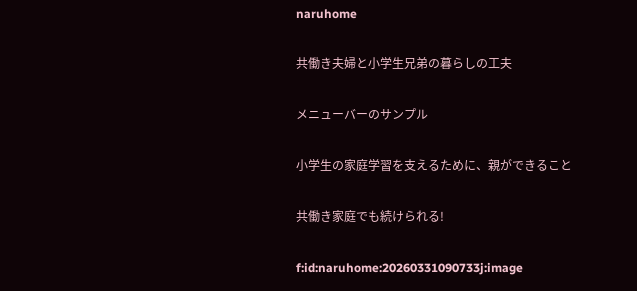naruhome

共働き夫婦と小学生兄弟の暮らしの工夫

メニューバーのサンプル

小学生の家庭学習を支えるために、親ができること

共働き家庭でも続けられる!

f:id:naruhome:20260331090733j:image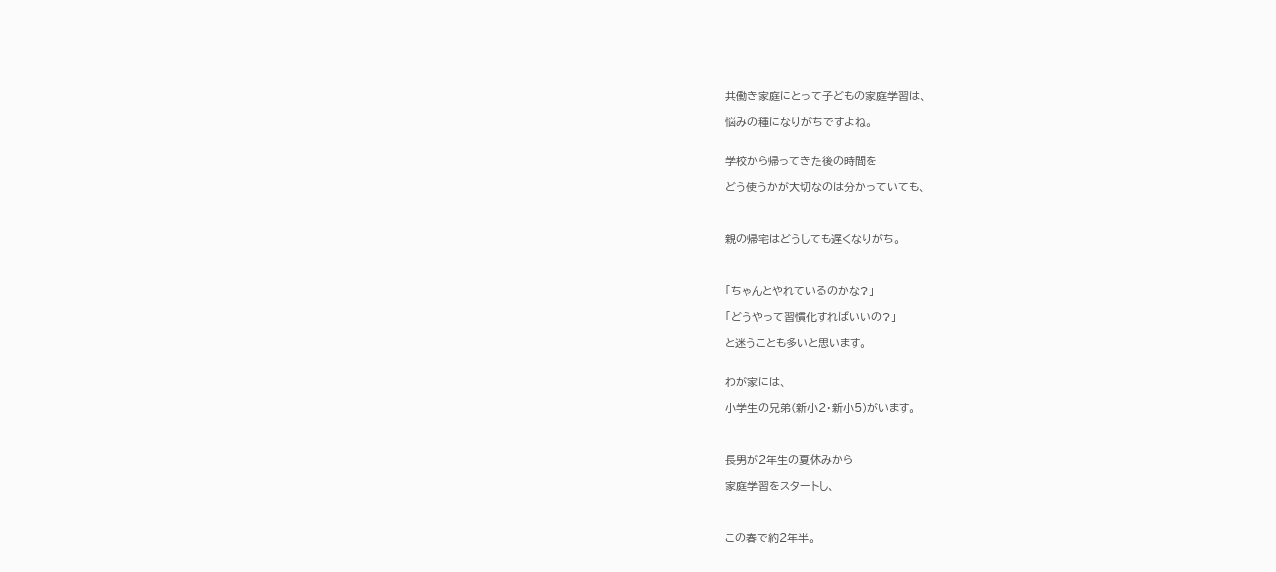共働き家庭にとって子どもの家庭学習は、

悩みの種になりがちですよね。


学校から帰ってきた後の時間を

どう使うかが大切なのは分かっていても、



親の帰宅はどうしても遅くなりがち。



「ちゃんとやれているのかな?」

「どうやって習慣化すればいいの?」

と迷うことも多いと思います。


わが家には、

小学生の兄弟(新小2・新小5)がいます。



長男が2年生の夏休みから

家庭学習をスタートし、



この春で約2年半。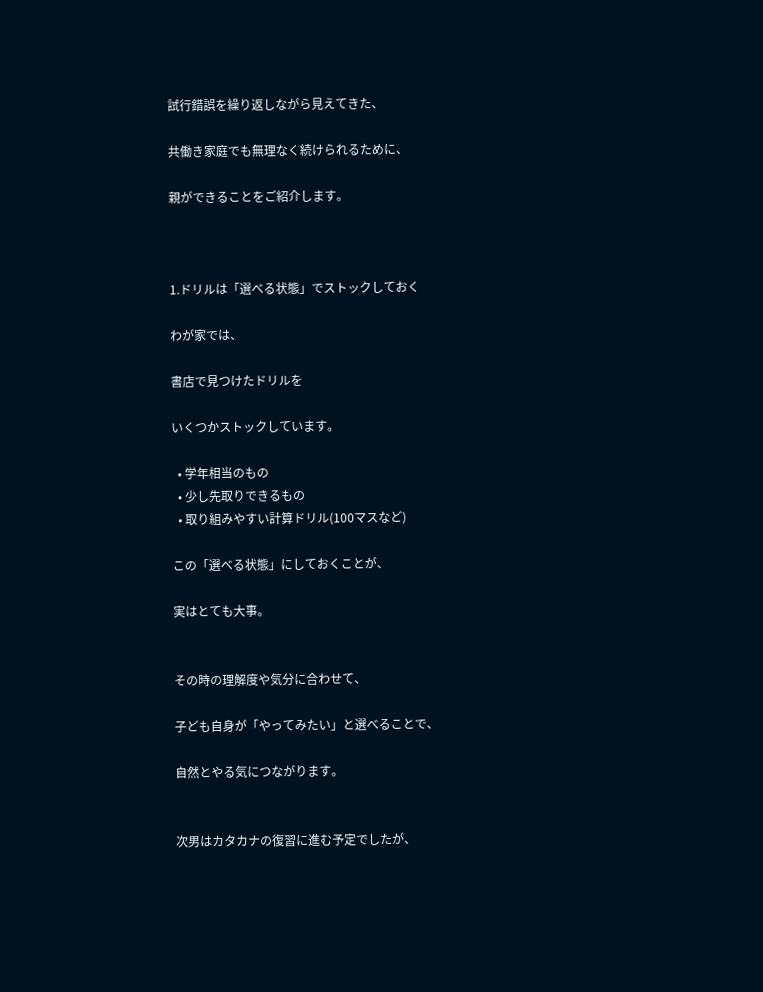試行錯誤を繰り返しながら見えてきた、

共働き家庭でも無理なく続けられるために、

親ができることをご紹介します。



1.ドリルは「選べる状態」でストックしておく

わが家では、

書店で見つけたドリルを

いくつかストックしています。

  • 学年相当のもの
  • 少し先取りできるもの
  • 取り組みやすい計算ドリル(100マスなど)

この「選べる状態」にしておくことが、

実はとても大事。


その時の理解度や気分に合わせて、

子ども自身が「やってみたい」と選べることで、

自然とやる気につながります。


次男はカタカナの復習に進む予定でしたが、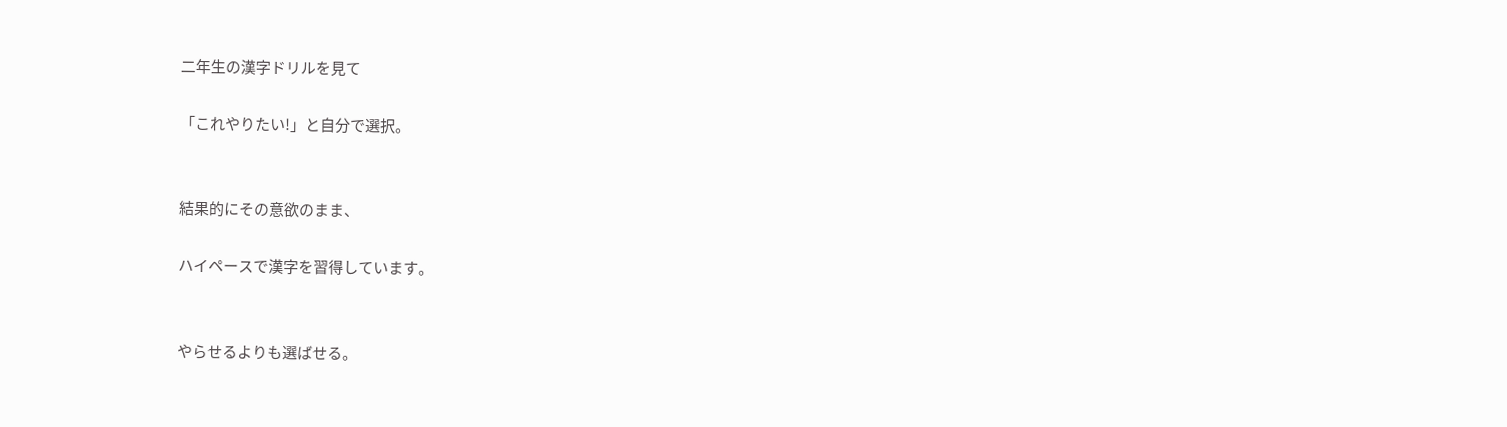二年生の漢字ドリルを見て

「これやりたい!」と自分で選択。


結果的にその意欲のまま、

ハイペースで漢字を習得しています。


やらせるよりも選ばせる。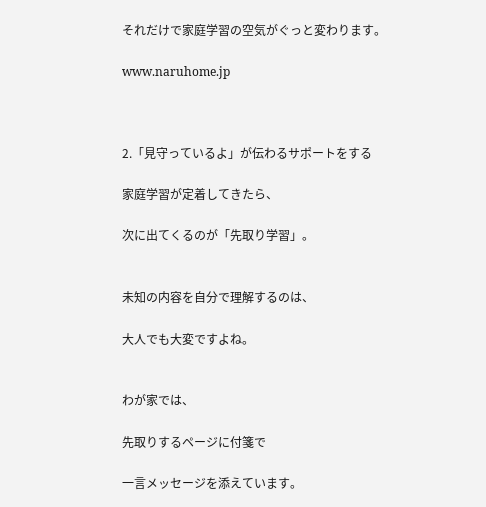それだけで家庭学習の空気がぐっと変わります。

www.naruhome.jp



2.「見守っているよ」が伝わるサポートをする

家庭学習が定着してきたら、

次に出てくるのが「先取り学習」。


未知の内容を自分で理解するのは、

大人でも大変ですよね。


わが家では、

先取りするページに付箋で

一言メッセージを添えています。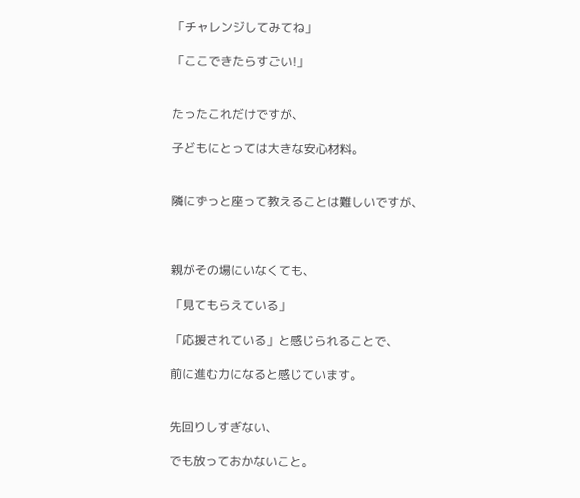「チャレンジしてみてね」

「ここできたらすごい!」


たったこれだけですが、

子どもにとっては大きな安心材料。


隣にずっと座って教えることは難しいですが、



親がその場にいなくても、

「見てもらえている」

「応援されている」と感じられることで、

前に進む力になると感じています。


先回りしすぎない、

でも放っておかないこと。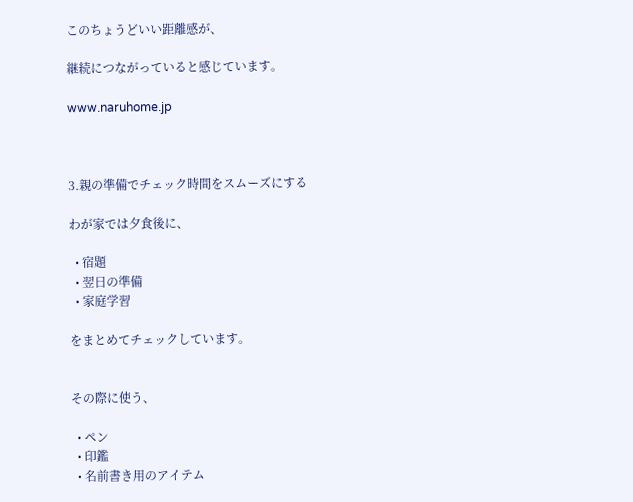このちょうどいい距離感が、

継続につながっていると感じています。

www.naruhome.jp



3.親の準備でチェック時間をスムーズにする

わが家では夕食後に、

  • 宿題
  • 翌日の準備
  • 家庭学習

をまとめてチェックしています。


その際に使う、

  • ペン
  • 印鑑
  • 名前書き用のアイテム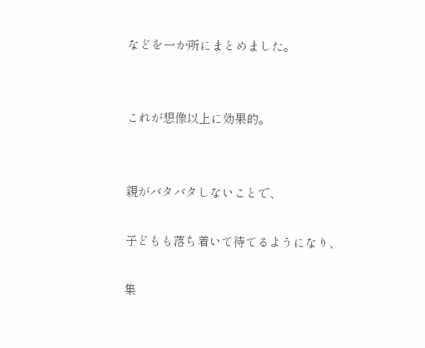などを一か所にまとめました。


これが想像以上に効果的。


親がバタバタしないことで、

子どもも落ち着いて待てるようになり、

集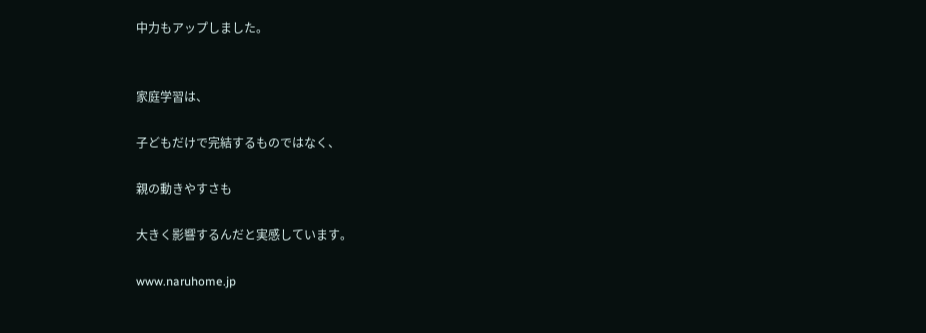中力もアップしました。


家庭学習は、

子どもだけで完結するものではなく、

親の動きやすさも

大きく影響するんだと実感しています。

www.naruhome.jp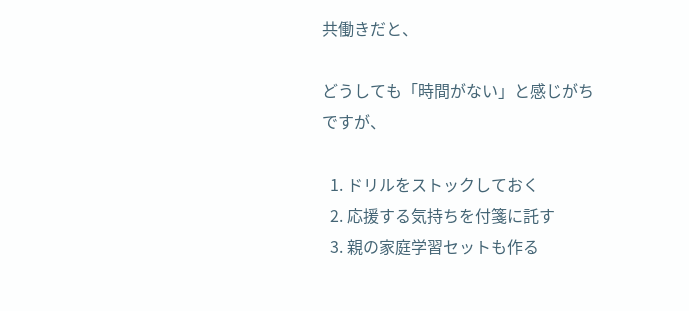共働きだと、

どうしても「時間がない」と感じがちですが、

  1. ドリルをストックしておく
  2. 応援する気持ちを付箋に託す
  3. 親の家庭学習セットも作る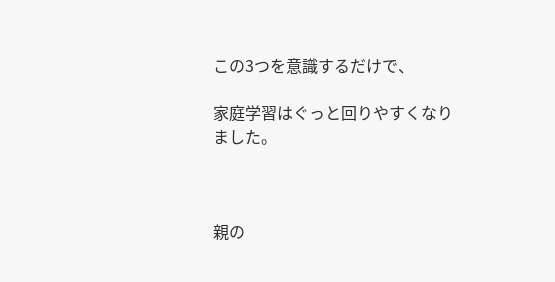この3つを意識するだけで、

家庭学習はぐっと回りやすくなりました。



親の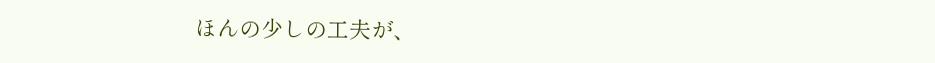ほんの少しの工夫が、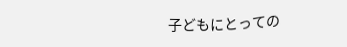子どもにとっての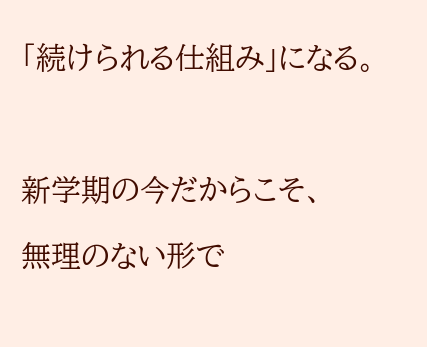「続けられる仕組み」になる。



新学期の今だからこそ、

無理のない形で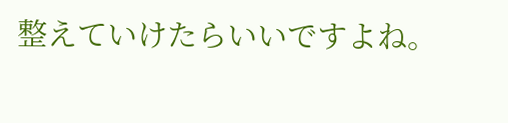整えていけたらいいですよね。